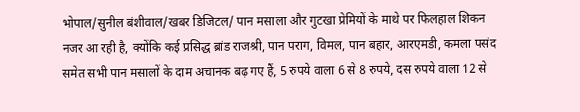भोपाल/सुनील बंशीवाल/खबर डिजिटल/ पान मसाला और गुटखा प्रेमियों के माथे पर फिलहाल शिकन नजर आ रही है, क्योंकि कई प्रसिद्ध ब्रांड राजश्री, पान पराग, विमल, पान बहार, आरएमडी, कमला पसंद समेत सभी पान मसालों के दाम अचानक बढ़ गए हैं, 5 रुपये वाला 6 से 8 रुपये, दस रुपये वाला 12 से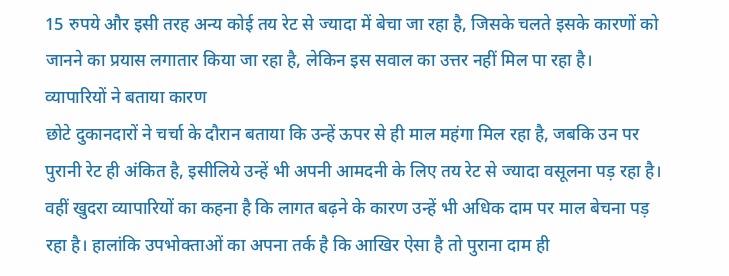15 रुपये और इसी तरह अन्य कोई तय रेट से ज्यादा में बेचा जा रहा है, जिसके चलते इसके कारणों को जानने का प्रयास लगातार किया जा रहा है, लेकिन इस सवाल का उत्तर नहीं मिल पा रहा है।
व्यापारियों ने बताया कारण
छोटे दुकानदारों ने चर्चा के दौरान बताया कि उन्हें ऊपर से ही माल महंगा मिल रहा है, जबकि उन पर पुरानी रेट ही अंकित है, इसीलिये उन्हें भी अपनी आमदनी के लिए तय रेट से ज्यादा वसूलना पड़ रहा है। वहीं खुदरा व्यापारियों का कहना है कि लागत बढ़ने के कारण उन्हें भी अधिक दाम पर माल बेचना पड़ रहा है। हालांकि उपभोक्ताओं का अपना तर्क है कि आखिर ऐसा है तो पुराना दाम ही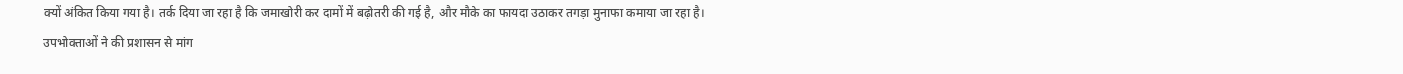क्यों अंकित किया गया है। तर्क दिया जा रहा है कि जमाखोरी कर दामों में बढ़ोतरी की गई है, और मौके का फायदा उठाकर तगड़ा मुनाफा कमाया जा रहा है।
उपभोक्ताओं ने की प्रशासन से मांग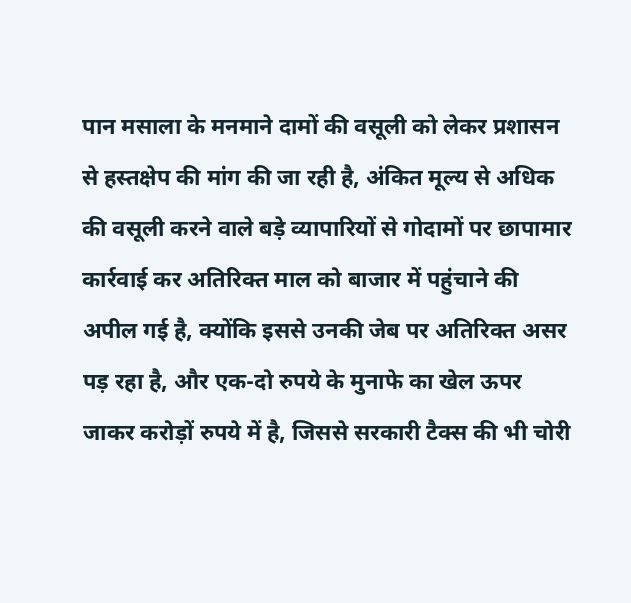पान मसाला के मनमाने दामों की वसूली को लेकर प्रशासन से हस्तक्षेप की मांग की जा रही है, अंकित मूल्य से अधिक की वसूली करने वाले बड़े व्यापारियों से गोदामों पर छापामार कार्रवाई कर अतिरिक्त माल को बाजार में पहुंचाने की अपील गई है, क्योंकि इससे उनकी जेब पर अतिरिक्त असर पड़ रहा है, और एक-दो रुपये के मुनाफे का खेल ऊपर जाकर करोड़ों रुपये में है, जिससे सरकारी टैक्स की भी चोरी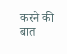करने की बात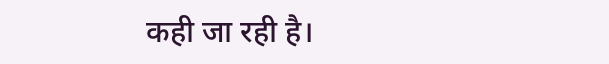कही जा रही है।